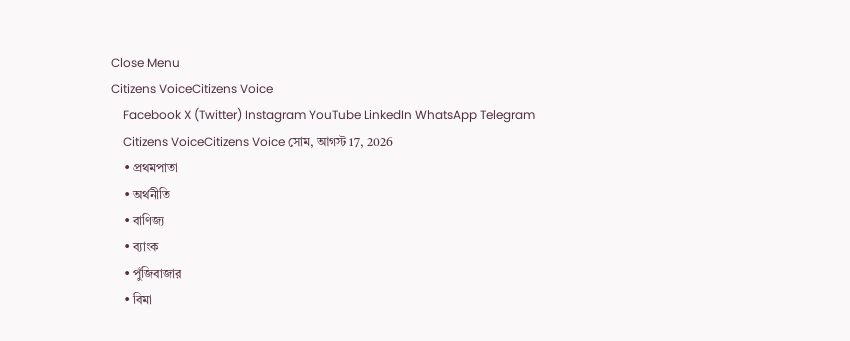Close Menu
Citizens VoiceCitizens Voice
    Facebook X (Twitter) Instagram YouTube LinkedIn WhatsApp Telegram
    Citizens VoiceCitizens Voice সোম, আগস্ট 17, 2026
    • প্রথমপাতা
    • অর্থনীতি
    • বাণিজ্য
    • ব্যাংক
    • পুঁজিবাজার
    • বিমা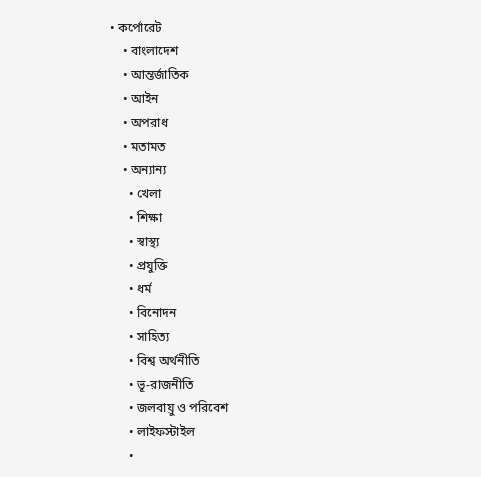• কর্পোরেট
    • বাংলাদেশ
    • আন্তর্জাতিক
    • আইন
    • অপরাধ
    • মতামত
    • অন্যান্য
      • খেলা
      • শিক্ষা
      • স্বাস্থ্য
      • প্রযুক্তি
      • ধর্ম
      • বিনোদন
      • সাহিত্য
      • বিশ্ব অর্থনীতি
      • ভূ-রাজনীতি
      • জলবায়ু ও পরিবেশ
      • লাইফস্টাইল
      •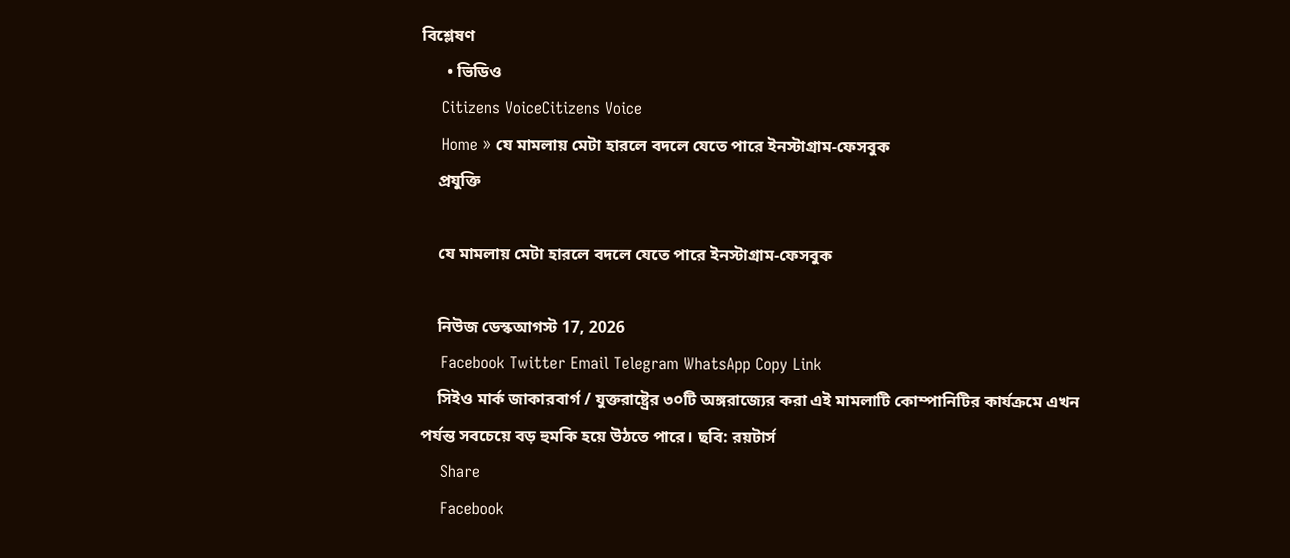বিশ্লেষণ
      • ভিডিও
    Citizens VoiceCitizens Voice
    Home » যে মামলায় মেটা হারলে বদলে যেতে পারে ইনস্টাগ্রাম-ফেসবুক
    প্রযুক্তি

    যে মামলায় মেটা হারলে বদলে যেতে পারে ইনস্টাগ্রাম-ফেসবুক

    নিউজ ডেস্কআগস্ট 17, 2026
    Facebook Twitter Email Telegram WhatsApp Copy Link
    সিইও মার্ক জাকারবার্গ / যুক্তরাষ্ট্রের ৩০টি অঙ্গরাজ্যের করা এই মামলাটি কোম্পানিটির কার্যক্রমে এখন পর্যন্ত সবচেয়ে বড় হুমকি হয়ে উঠতে পারে। ছবি: রয়টার্স
    Share
    Facebook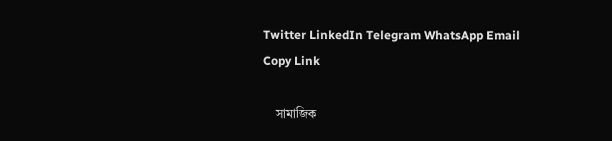Twitter LinkedIn Telegram WhatsApp Email Copy Link

    সামাজিক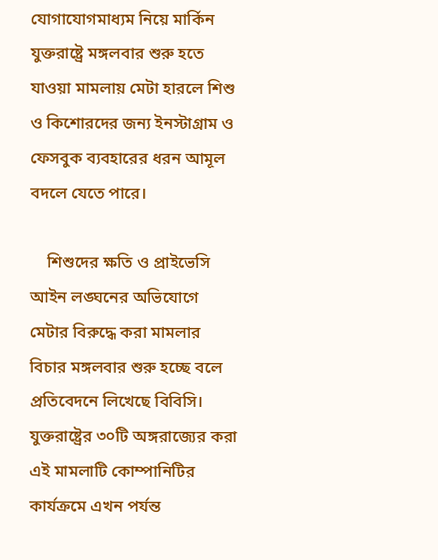যোগাযোগমাধ্যম নিয়ে মার্কিন যুক্তরাষ্ট্রে মঙ্গলবার শুরু হতে যাওয়া মামলায় মেটা হারলে শিশু ও কিশোরদের জন্য ইনস্টাগ্রাম ও ফেসবুক ব্যবহারের ধরন আমূল বদলে যেতে পারে।

    শিশুদের ক্ষতি ও প্রাইভেসি আইন লঙ্ঘনের অভিযোগে মেটার বিরুদ্ধে করা মামলার বিচার মঙ্গলবার শুরু হচ্ছে বলে প্রতিবেদনে লিখেছে বিবিসি। যুক্তরাষ্ট্রের ৩০টি অঙ্গরাজ্যের করা এই মামলাটি কোম্পানিটির কার্যক্রমে এখন পর্যন্ত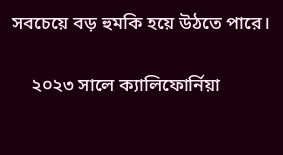সবচেয়ে বড় হুমকি হয়ে উঠতে পারে।

    ২০২৩ সালে ক্যালিফোর্নিয়া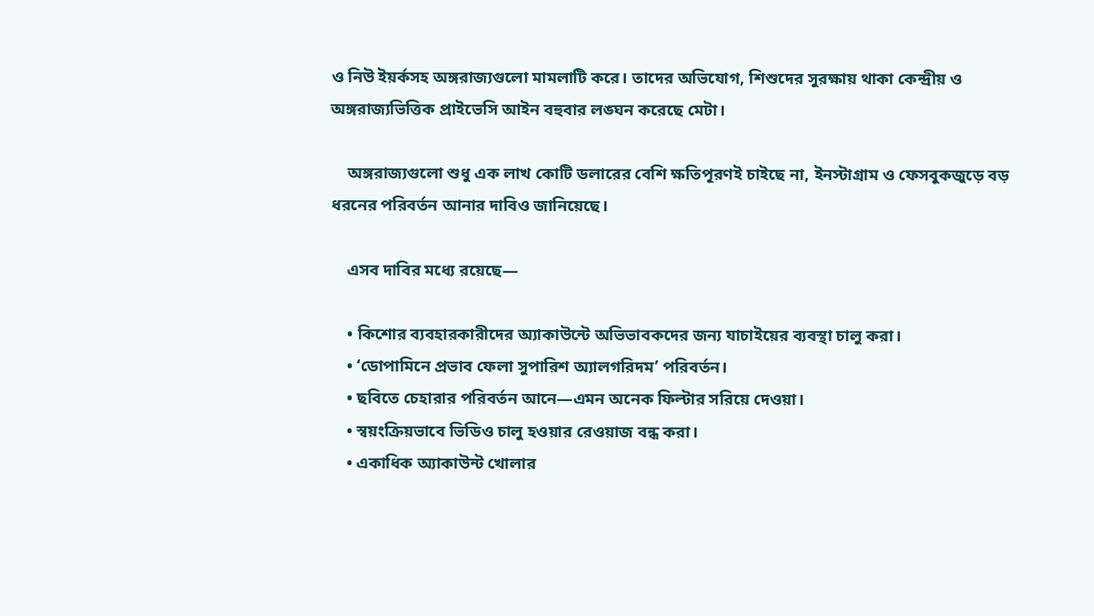ও নিউ ইয়র্কসহ অঙ্গরাজ্যগুলো মামলাটি করে। তাদের অভিযোগ, শিশুদের সুরক্ষায় থাকা কেন্দ্রীয় ও অঙ্গরাজ্যভিত্তিক প্রাইভেসি আইন বহুবার লঙ্ঘন করেছে মেটা।

    অঙ্গরাজ্যগুলো শুধু এক লাখ কোটি ডলারের বেশি ক্ষতিপূরণই চাইছে না, ইনস্টাগ্রাম ও ফেসবুকজুড়ে বড় ধরনের পরিবর্তন আনার দাবিও জানিয়েছে।

    এসব দাবির মধ্যে রয়েছে—

    • কিশোর ব্যবহারকারীদের অ্যাকাউন্টে অভিভাবকদের জন্য যাচাইয়ের ব্যবস্থা চালু করা।
    • ‘ডোপামিনে প্রভাব ফেলা সুপারিশ অ্যালগরিদম’ পরিবর্তন।
    • ছবিতে চেহারার পরিবর্তন আনে—এমন অনেক ফিল্টার সরিয়ে দেওয়া।
    • স্বয়ংক্রিয়ভাবে ভিডিও চালু হওয়ার রেওয়াজ বন্ধ করা।
    • একাধিক অ্যাকাউন্ট খোলার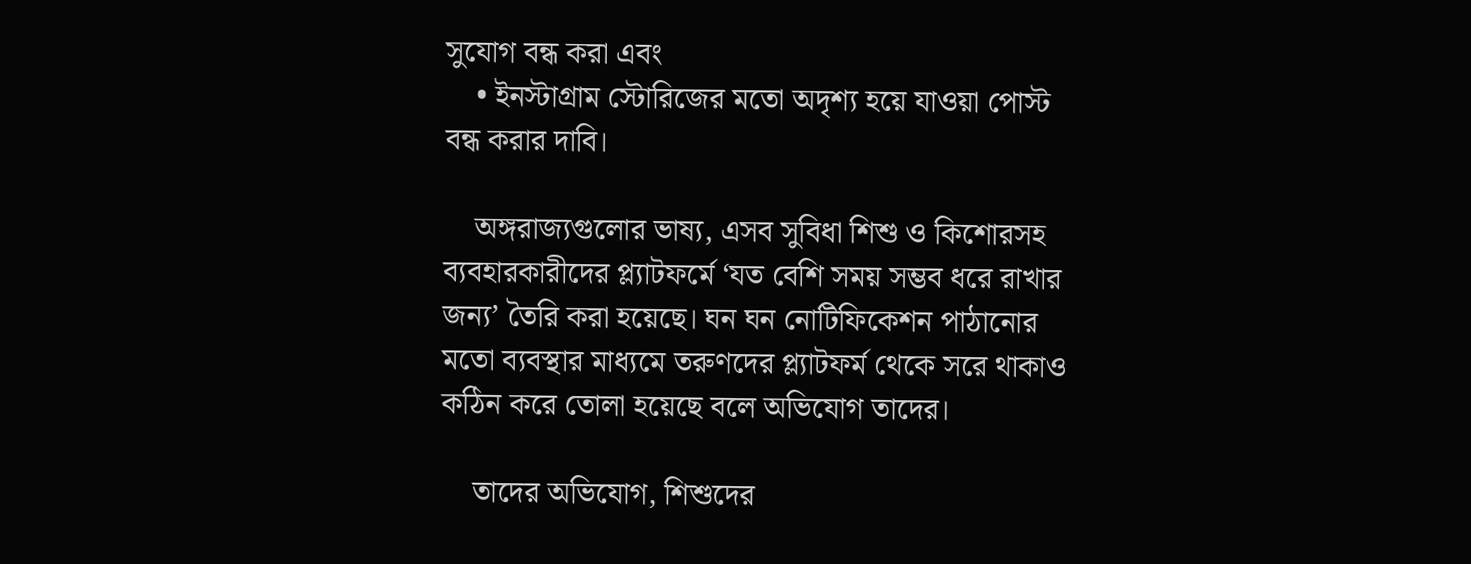সুযোগ বন্ধ করা এবং
    • ইনস্টাগ্রাম স্টোরিজের মতো অদৃশ্য হয়ে যাওয়া পোস্ট বন্ধ করার দাবি।

    অঙ্গরাজ্যগুলোর ভাষ্য, এসব সুবিধা শিশু ও কিশোরসহ ব্যবহারকারীদের প্ল্যাটফর্মে ‘যত বেশি সময় সম্ভব ধরে রাখার জন্য’ তৈরি করা হয়েছে। ঘন ঘন নোটিফিকেশন পাঠানোর মতো ব্যবস্থার মাধ্যমে তরুণদের প্ল্যাটফর্ম থেকে সরে থাকাও কঠিন করে তোলা হয়েছে বলে অভিযোগ তাদের।

    তাদের অভিযোগ, শিশুদের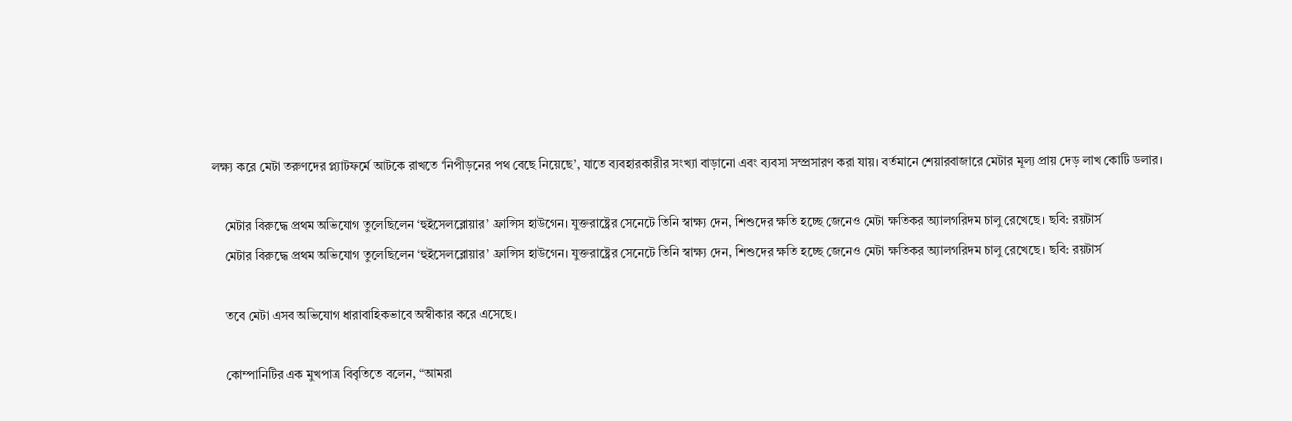লক্ষ্য করে মেটা তরুণদের প্ল্যাটফর্মে আটকে রাখতে ‘নিপীড়নের পথ বেছে নিয়েছে’, যাতে ব্যবহারকারীর সংখ্যা বাড়ানো এবং ব্যবসা সম্প্রসারণ করা যায়। বর্তমানে শেয়ারবাজারে মেটার মূল্য প্রায় দেড় লাখ কোটি ডলার।

    মেটার বিরুদ্ধে প্রথম অভিযোগ তুলেছিলেন ‘হুইসেলব্লোয়ার’ ফ্রান্সিস হাউগেন। যুক্তরাষ্ট্রের সেনেটে তিনি স্বাক্ষ্য দেন, শিশুদের ক্ষতি হচ্ছে জেনেও মেটা ক্ষতিকর অ্যালগরিদম চালু রেখেছে। ছবি: রয়টার্স
    মেটার বিরুদ্ধে প্রথম অভিযোগ তুলেছিলেন ‘হুইসেলব্লোয়ার’ ফ্রান্সিস হাউগেন। যুক্তরাষ্ট্রের সেনেটে তিনি স্বাক্ষ্য দেন, শিশুদের ক্ষতি হচ্ছে জেনেও মেটা ক্ষতিকর অ্যালগরিদম চালু রেখেছে। ছবি: রয়টার্স

    তবে মেটা এসব অভিযোগ ধারাবাহিকভাবে অস্বীকার করে এসেছে।

    কোম্পানিটির এক মুখপাত্র বিবৃতিতে বলেন, “আমরা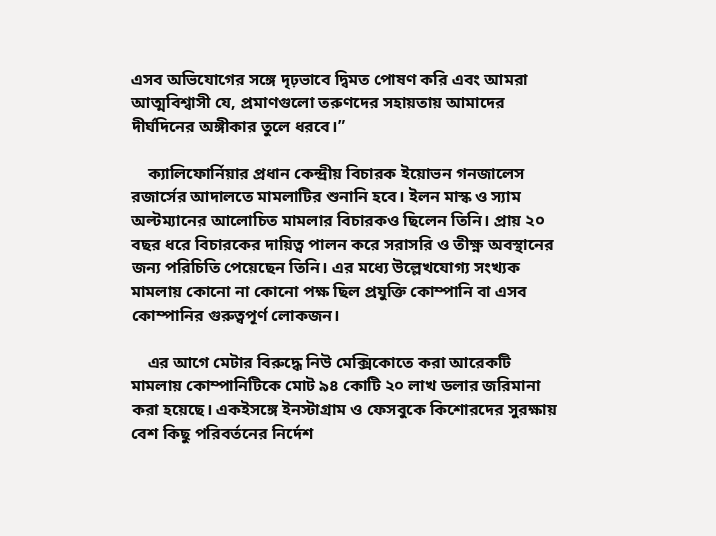এসব অভিযোগের সঙ্গে দৃঢ়ভাবে দ্বিমত পোষণ করি এবং আমরা আত্মবিশ্বাসী যে, প্রমাণগুলো তরুণদের সহায়তায় আমাদের দীর্ঘদিনের অঙ্গীকার তুলে ধরবে।”

    ক্যালিফোর্নিয়ার প্রধান কেন্দ্রীয় বিচারক ইয়োভন গনজালেস রজার্সের আদালতে মামলাটির শুনানি হবে। ইলন মাস্ক ও স্যাম অল্টম্যানের আলোচিত মামলার বিচারকও ছিলেন তিনি। প্রায় ২০ বছর ধরে বিচারকের দায়িত্ব পালন করে সরাসরি ও তীক্ষ্ণ অবস্থানের জন্য পরিচিতি পেয়েছেন তিনি। এর মধ্যে উল্লেখযোগ্য সংখ্যক মামলায় কোনো না কোনো পক্ষ ছিল প্রযুক্তি কোম্পানি বা এসব কোম্পানির গুরুত্বপূর্ণ লোকজন।

    এর আগে মেটার বিরুদ্ধে নিউ মেক্সিকোতে করা আরেকটি মামলায় কোম্পানিটিকে মোট ৯৪ কোটি ২০ লাখ ডলার জরিমানা করা হয়েছে। একইসঙ্গে ইনস্টাগ্রাম ও ফেসবুকে কিশোরদের সুরক্ষায় বেশ কিছু পরিবর্তনের নির্দেশ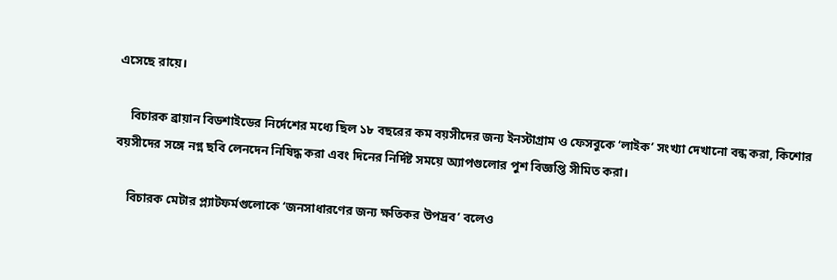এসেছে রায়ে।

    বিচারক ব্রায়ান বিডশাইডের নির্দেশের মধ্যে ছিল ১৮ বছরের কম বয়সীদের জন্য ইনস্টাগ্রাম ও ফেসবুকে ‘লাইক’ সংখ্যা দেখানো বন্ধ করা, কিশোর বয়সীদের সঙ্গে নগ্ন ছবি লেনদেন নিষিদ্ধ করা এবং দিনের নির্দিষ্ট সময়ে অ্যাপগুলোর পুশ বিজ্ঞপ্তি সীমিত করা।

    বিচারক মেটার প্ল্যাটফর্মগুলোকে ‘জনসাধারণের জন্য ক্ষতিকর উপদ্রব’ বলেও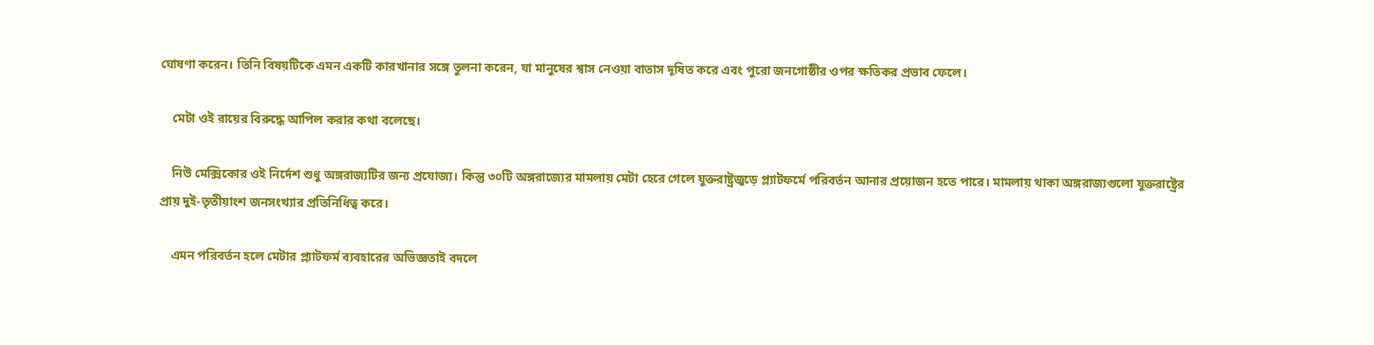ঘোষণা করেন। তিনি বিষয়টিকে এমন একটি কারখানার সঙ্গে তুলনা করেন, যা মানুষের শ্বাস নেওয়া বাতাস দূষিত করে এবং পুরো জনগোষ্ঠীর ওপর ক্ষতিকর প্রভাব ফেলে।

    মেটা ওই রায়ের বিরুদ্ধে আপিল করার কথা বলেছে।

    নিউ মেক্সিকোর ওই নির্দেশ শুধু অঙ্গরাজ্যটির জন্য প্রযোজ্য। কিন্তু ৩০টি অঙ্গরাজ্যের মামলায় মেটা হেরে গেলে যুক্তরাষ্ট্রজুড়ে প্ল্যাটফর্মে পরিবর্তন আনার প্রয়োজন হতে পারে। মামলায় থাকা অঙ্গরাজ্যগুলো যুক্তরাষ্ট্রের প্রায় দুই-তৃতীয়াংশ জনসংখ্যার প্রতিনিধিত্ব করে।

    এমন পরিবর্তন হলে মেটার প্ল্যাটফর্ম ব্যবহারের অভিজ্ঞতাই বদলে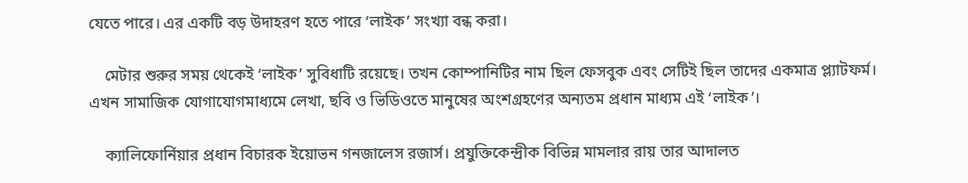যেতে পারে। এর একটি বড় উদাহরণ হতে পারে ‘লাইক’ সংখ্যা বন্ধ করা।

    মেটার শুরুর সময় থেকেই ‘লাইক’ সুবিধাটি রয়েছে। তখন কোম্পানিটির নাম ছিল ফেসবুক এবং সেটিই ছিল তাদের একমাত্র প্ল্যাটফর্ম। এখন সামাজিক যোগাযোগমাধ্যমে লেখা, ছবি ও ভিডিওতে মানুষের অংশগ্রহণের অন্যতম প্রধান মাধ্যম এই ‘লাইক’।

    ক্যালিফোর্নিয়ার প্রধান বিচারক ইয়োভন গনজালেস রজার্স। প্রযুক্তিকেন্দ্রীক বিভিন্ন মামলার রায় তার আদালত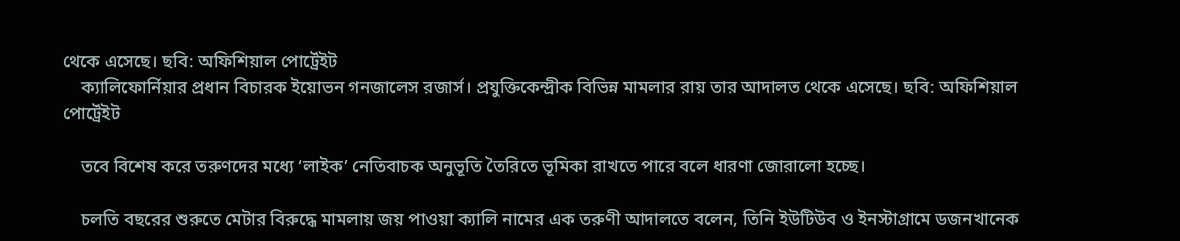থেকে এসেছে। ছবি: অফিশিয়াল পোর্ট্রেইট
    ক্যালিফোর্নিয়ার প্রধান বিচারক ইয়োভন গনজালেস রজার্স। প্রযুক্তিকেন্দ্রীক বিভিন্ন মামলার রায় তার আদালত থেকে এসেছে। ছবি: অফিশিয়াল পোর্ট্রেইট

    তবে বিশেষ করে তরুণদের মধ্যে ‘লাইক’ নেতিবাচক অনুভূতি তৈরিতে ভূমিকা রাখতে পারে বলে ধারণা জোরালো হচ্ছে।

    চলতি বছরের শুরুতে মেটার বিরুদ্ধে মামলায় জয় পাওয়া ক্যালি নামের এক তরুণী আদালতে বলেন, তিনি ইউটিউব ও ইনস্টাগ্রামে ডজনখানেক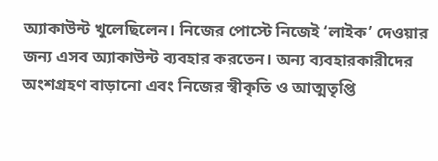অ্যাকাউন্ট খুলেছিলেন। নিজের পোস্টে নিজেই ‘লাইক’ দেওয়ার জন্য এসব অ্যাকাউন্ট ব্যবহার করতেন। অন্য ব্যবহারকারীদের অংশগ্রহণ বাড়ানো এবং নিজের স্বীকৃতি ও আত্মতৃপ্তি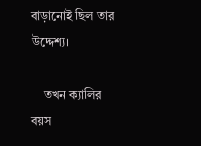বাড়ানোই ছিল তার উদ্দেশ্য।

    তখন ক্যালির বয়স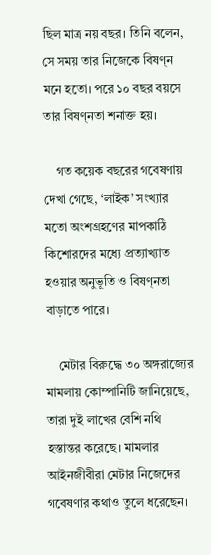ছিল মাত্র নয় বছর। তিনি বলেন, সে সময় তার নিজেকে বিষণ্ন মনে হতো। পরে ১০ বছর বয়সে তার বিষণ্নতা শনাক্ত হয়।

    গত কয়েক বছরের গবেষণায় দেখা গেছে, ‘লাইক’ সংখ্যার মতো অংশগ্রহণের মাপকাঠি কিশোরদের মধ্যে প্রত্যাখ্যাত হওয়ার অনুভূতি ও বিষণ্নতা বাড়াতে পারে।

    মেটার বিরুদ্ধে ৩০ অঙ্গরাজ্যের মামলায় কোম্পানিটি জানিয়েছে, তারা দুই লাখের বেশি নথি হস্তান্তর করেছে। মামলার আইনজীবীরা মেটার নিজেদের গবেষণার কথাও তুলে ধরেছেন।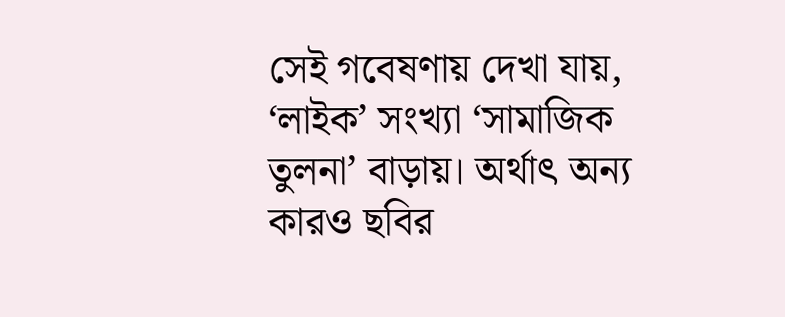সেই গবেষণায় দেখা যায়, ‘লাইক’ সংখ্যা ‘সামাজিক তুলনা’ বাড়ায়। অর্থাৎ অন্য কারও ছবির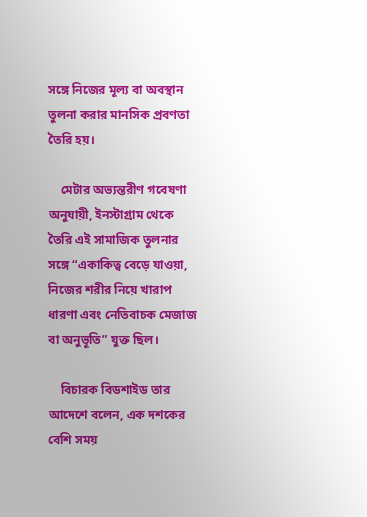সঙ্গে নিজের মূল্য বা অবস্থান তুলনা করার মানসিক প্রবণতা তৈরি হয়।

    মেটার অভ্যন্তরীণ গবেষণা অনুযায়ী, ইনস্টাগ্রাম থেকে তৈরি এই সামাজিক তুলনার সঙ্গে “একাকিত্ব বেড়ে যাওয়া, নিজের শরীর নিয়ে খারাপ ধারণা এবং নেতিবাচক মেজাজ বা অনুভূতি” যুক্ত ছিল।

    বিচারক বিডশাইড তার আদেশে বলেন, এক দশকের বেশি সময়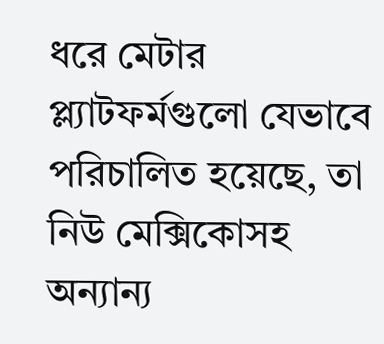ধরে মেটার প্ল্যাটফর্মগুলো যেভাবে পরিচালিত হয়েছে, তা নিউ মেক্সিকোসহ অন্যান্য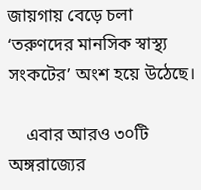জায়গায় বেড়ে চলা ‘তরুণদের মানসিক স্বাস্থ্য সংকটের’ অংশ হয়ে উঠেছে।

    এবার আরও ৩০টি অঙ্গরাজ্যের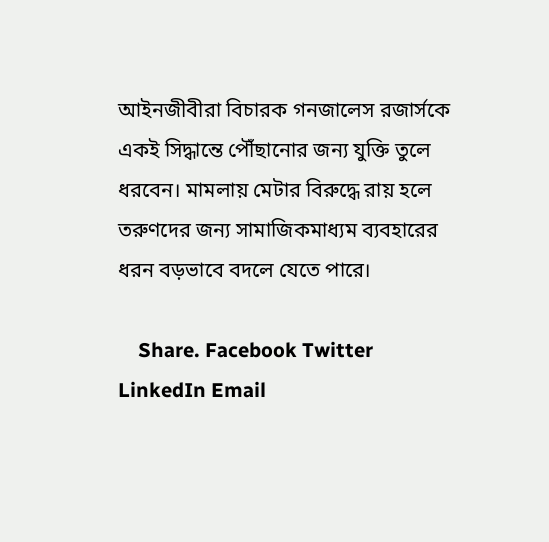আইনজীবীরা বিচারক গনজালেস রজার্সকে একই সিদ্ধান্তে পৌঁছানোর জন্য যুক্তি তুলে ধরবেন। মামলায় মেটার বিরুদ্ধে রায় হলে তরুণদের জন্য সামাজিকমাধ্যম ব্যবহারের ধরন বড়ভাবে বদলে যেতে পারে।

    Share. Facebook Twitter LinkedIn Email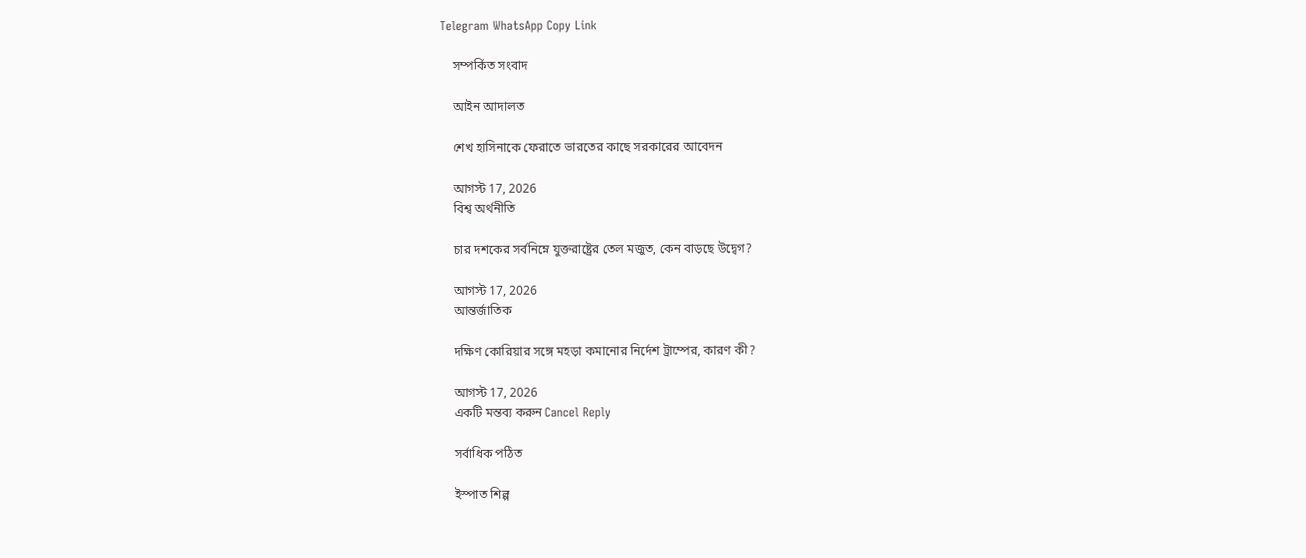Telegram WhatsApp Copy Link

    সম্পর্কিত সংবাদ

    আইন আদালত

    শেখ হাসিনাকে ফেরাতে ভারতের কাছে সরকারের আবেদন

    আগস্ট 17, 2026
    বিশ্ব অর্থনীতি

    চার দশকের সর্বনিম্নে যুক্তরাষ্ট্রের তেল মজুত, কেন বাড়ছে উদ্বেগ?

    আগস্ট 17, 2026
    আন্তর্জাতিক

    দক্ষিণ কোরিয়ার সঙ্গে মহড়া কমানোর নির্দেশ ট্রাম্পের, কারণ কী?

    আগস্ট 17, 2026
    একটি মন্তব্য করুন Cancel Reply

    সর্বাধিক পঠিত

    ইস্পাত শিল্প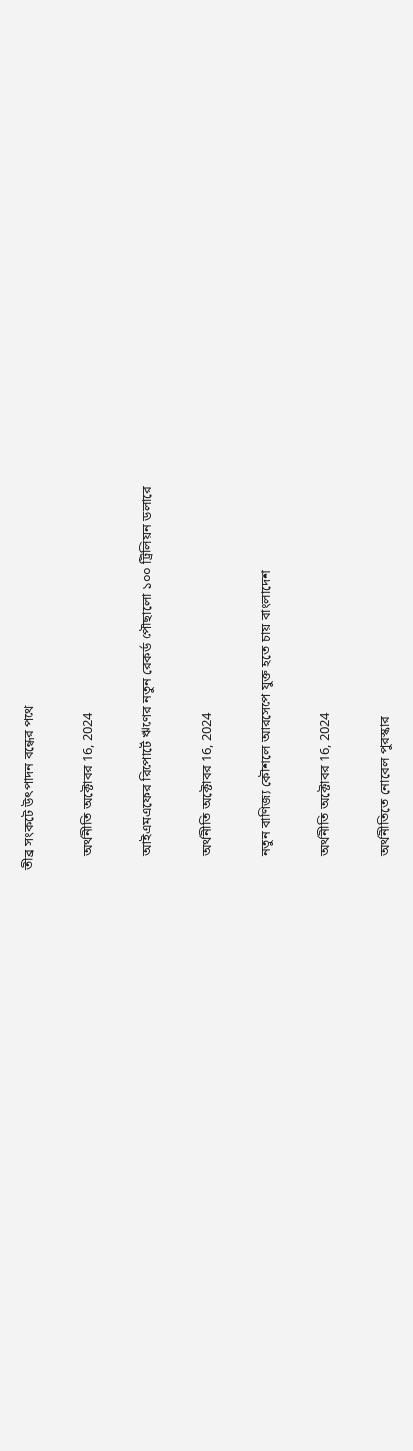তীব্র সংকটে উৎপাদন বন্ধের পথে

    অর্থনীতি অক্টোবর 16, 2024

    আইএমএফের রিপোর্টে ঋণের নতুন রেকর্ড পৌছালো ১০০ ট্রিলিয়ন ডলারে

    অর্থনীতি অক্টোবর 16, 2024

    নতুন বাণিজ্য কৌশলে আরসেপে যুক্ত হতে চায় বাংলাদেশ

    অর্থনীতি অক্টোবর 16, 2024

    অর্থনীতিতে নোবেল পুরস্কার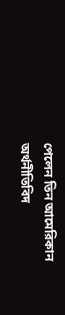পেলেন তিন আমেরিকান অর্থনীতিবিদ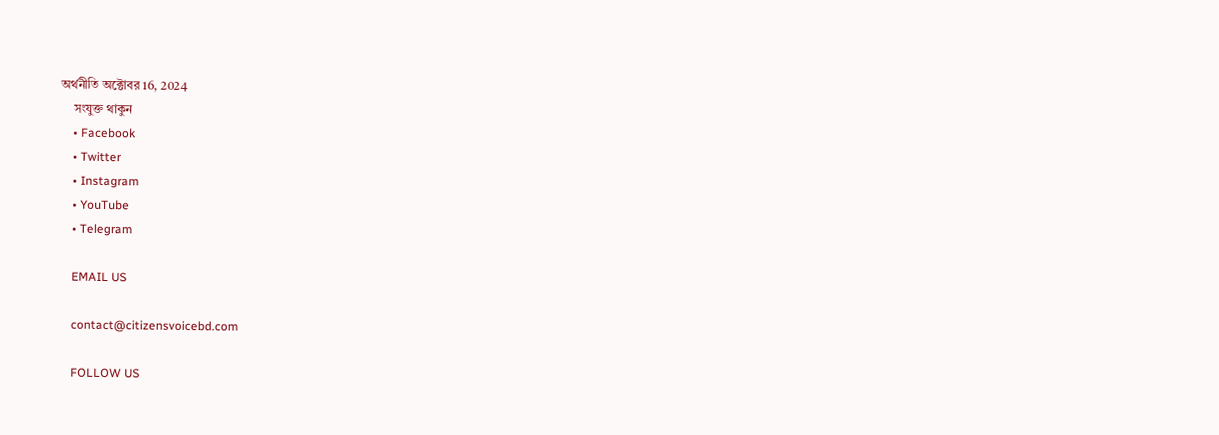অর্থনীতি অক্টোবর 16, 2024
    সংযুক্ত থাকুন
    • Facebook
    • Twitter
    • Instagram
    • YouTube
    • Telegram

    EMAIL US

    contact@citizensvoicebd.com

    FOLLOW US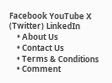Facebook YouTube X (Twitter) LinkedIn
    • About Us
    • Contact Us
    • Terms & Conditions
    • Comment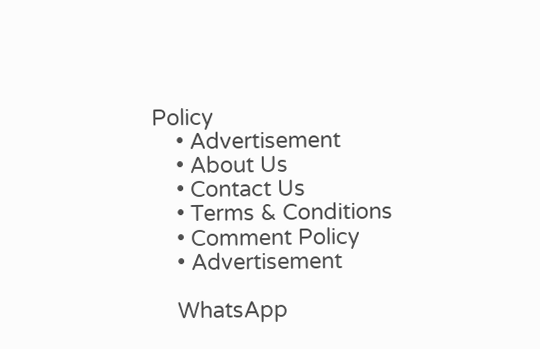Policy
    • Advertisement
    • About Us
    • Contact Us
    • Terms & Conditions
    • Comment Policy
    • Advertisement

    WhatsApp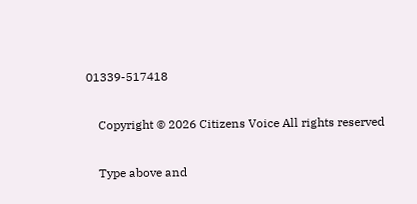01339-517418

    Copyright © 2026 Citizens Voice All rights reserved

    Type above and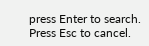press Enter to search. Press Esc to cancel.